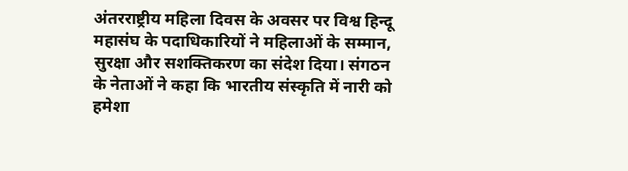अंतरराष्ट्रीय महिला दिवस के अवसर पर विश्व हिन्दू महासंघ के पदाधिकारियों ने महिलाओं के सम्मान, सुरक्षा और सशक्तिकरण का संदेश दिया। संगठन के नेताओं ने कहा कि भारतीय संस्कृति में नारी को हमेशा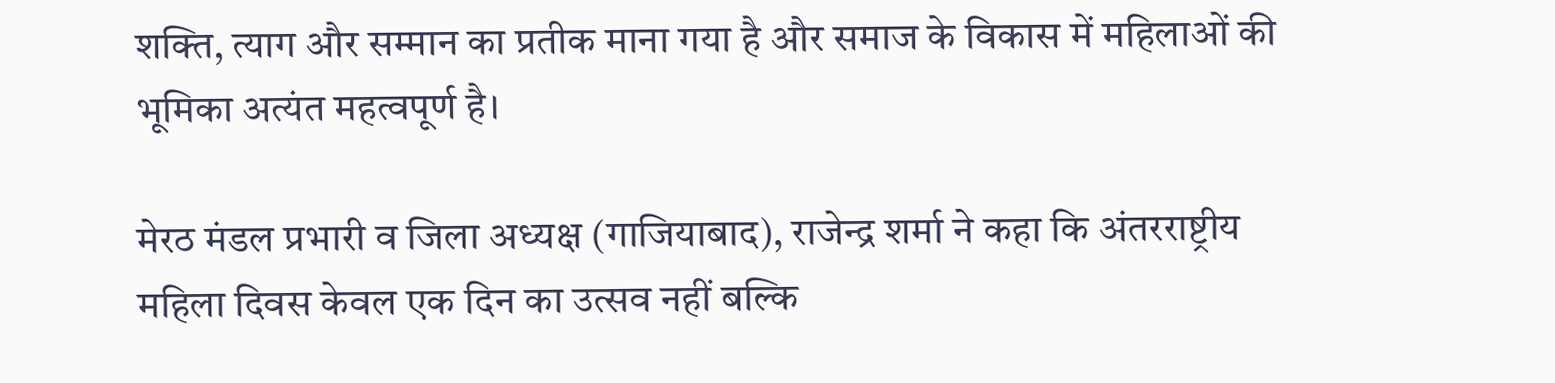शक्ति, त्याग और सम्मान का प्रतीक माना गया है और समाज के विकास में महिलाओं की भूमिका अत्यंत महत्वपूर्ण है।

मेरठ मंडल प्रभारी व जिला अध्यक्ष (गाजियाबाद), राजेन्द्र शर्मा ने कहा कि अंतरराष्ट्रीय महिला दिवस केवल एक दिन का उत्सव नहीं बल्कि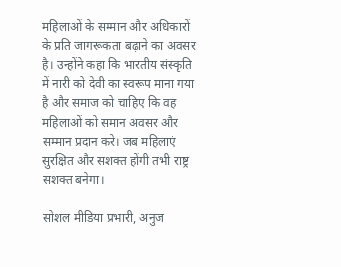महिलाओं के सम्मान और अधिकारों के प्रति जागरूकता बढ़ाने का अवसर है। उन्होंने कहा कि भारतीय संस्कृति में नारी को देवी का स्वरूप माना गया है और समाज को चाहिए कि वह महिलाओं को समान अवसर और सम्मान प्रदान करे। जब महिलाएं सुरक्षित और सशक्त होंगी तभी राष्ट्र सशक्त बनेगा।

सोशल मीडिया प्रभारी, अनुज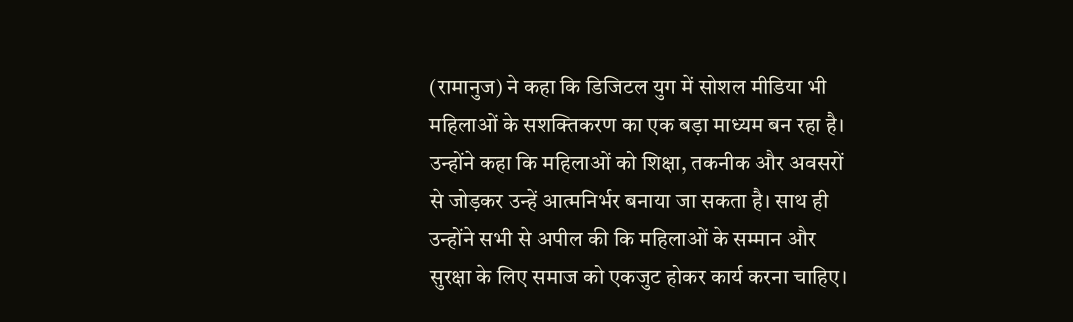(रामानुज) ने कहा कि डिजिटल युग में सोशल मीडिया भी महिलाओं के सशक्तिकरण का एक बड़ा माध्यम बन रहा है। उन्होंने कहा कि महिलाओं को शिक्षा, तकनीक और अवसरों से जोड़कर उन्हें आत्मनिर्भर बनाया जा सकता है। साथ ही उन्होंने सभी से अपील की कि महिलाओं के सम्मान और सुरक्षा के लिए समाज को एकजुट होकर कार्य करना चाहिए।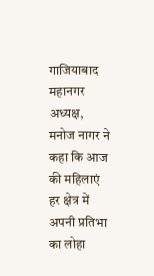गाजियाबाद महानगर अध्यक्ष, मनोज नागर ने कहा कि आज की महिलाएं हर क्षेत्र में अपनी प्रतिभा का लोहा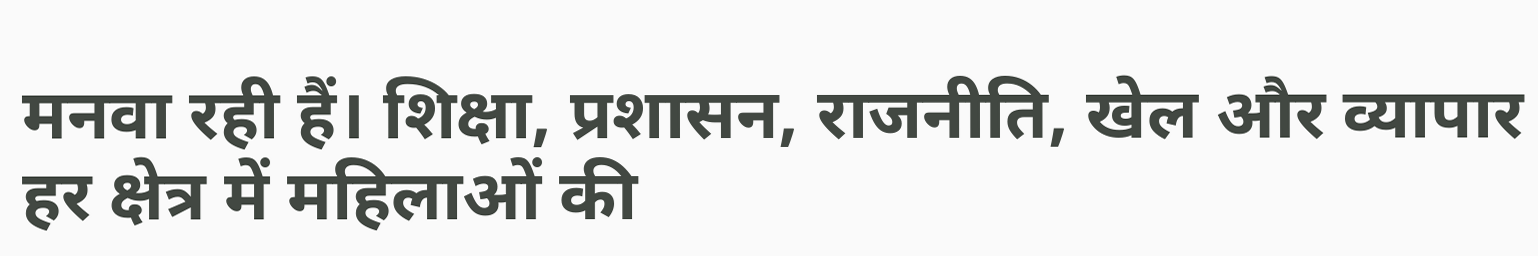मनवा रही हैं। शिक्षा, प्रशासन, राजनीति, खेल और व्यापार हर क्षेत्र में महिलाओं की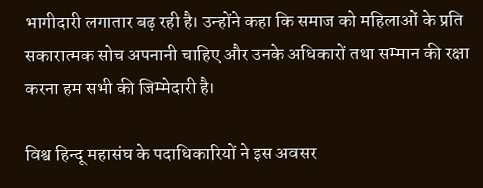भागीदारी लगातार बढ़ रही है। उन्होंने कहा कि समाज को महिलाओं के प्रति सकारात्मक सोच अपनानी चाहिए और उनके अधिकारों तथा सम्मान की रक्षा करना हम सभी की जिम्मेदारी है।

विश्व हिन्दू महासंघ के पदाधिकारियों ने इस अवसर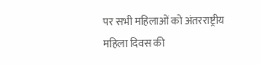पर सभी महिलाओं को अंतरराष्ट्रीय महिला दिवस की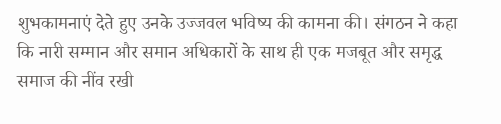शुभकामनाएं देते हुए उनके उज्जवल भविष्य की कामना की। संगठन ने कहा कि नारी सम्मान और समान अधिकारों के साथ ही एक मजबूत और समृद्ध समाज की नींव रखी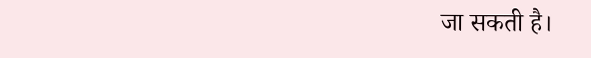जा सकती है।